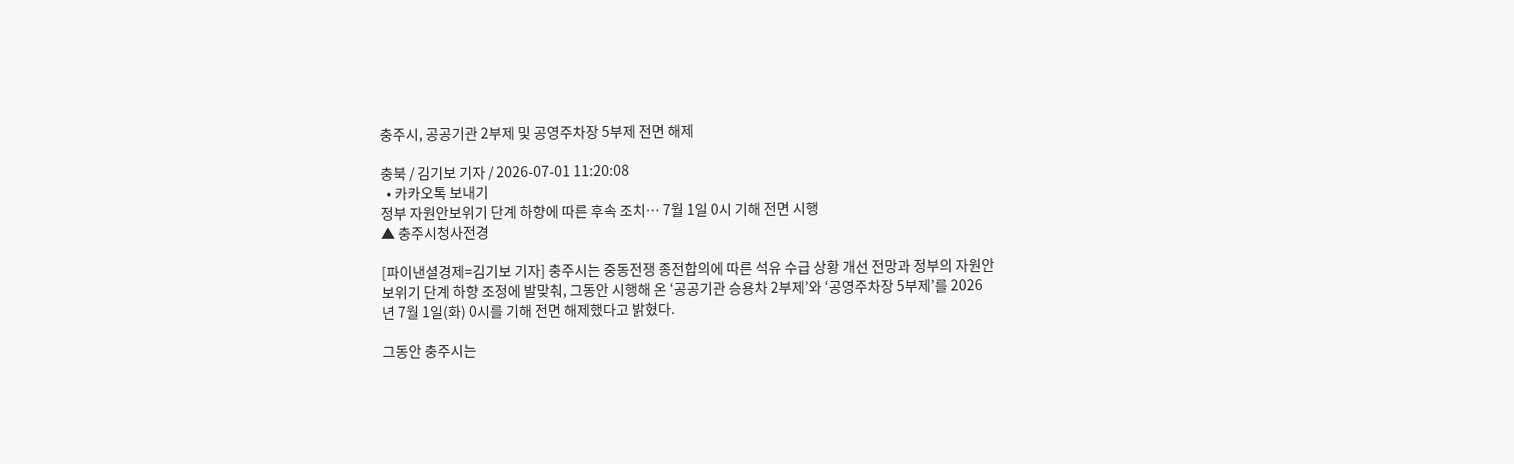충주시, 공공기관 2부제 및 공영주차장 5부제 전면 해제

충북 / 김기보 기자 / 2026-07-01 11:20:08
  • 카카오톡 보내기
정부 자원안보위기 단계 하향에 따른 후속 조치… 7월 1일 0시 기해 전면 시행
▲ 충주시청사전경

[파이낸셜경제=김기보 기자] 충주시는 중동전쟁 종전합의에 따른 석유 수급 상황 개선 전망과 정부의 자원안보위기 단계 하향 조정에 발맞춰, 그동안 시행해 온 ‘공공기관 승용차 2부제’와 ‘공영주차장 5부제’를 2026년 7월 1일(화) 0시를 기해 전면 해제했다고 밝혔다.

그동안 충주시는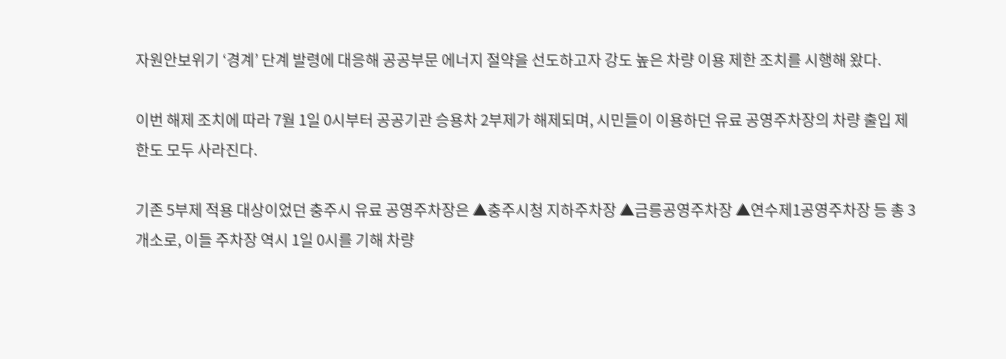자원안보위기 ‘경계’ 단계 발령에 대응해 공공부문 에너지 절약을 선도하고자 강도 높은 차량 이용 제한 조치를 시행해 왔다.

이번 해제 조치에 따라 7월 1일 0시부터 공공기관 승용차 2부제가 해제되며, 시민들이 이용하던 유료 공영주차장의 차량 출입 제한도 모두 사라진다.

기존 5부제 적용 대상이었던 충주시 유료 공영주차장은 ▲충주시청 지하주차장 ▲금릉공영주차장 ▲연수제1공영주차장 등 총 3개소로, 이들 주차장 역시 1일 0시를 기해 차량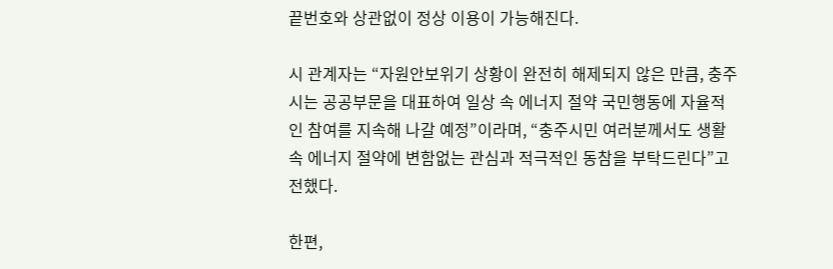끝번호와 상관없이 정상 이용이 가능해진다.

시 관계자는 “자원안보위기 상황이 완전히 해제되지 않은 만큼, 충주시는 공공부문을 대표하여 일상 속 에너지 절약 국민행동에 자율적인 참여를 지속해 나갈 예정”이라며, “충주시민 여러분께서도 생활 속 에너지 절약에 변함없는 관심과 적극적인 동참을 부탁드린다”고 전했다.

한편,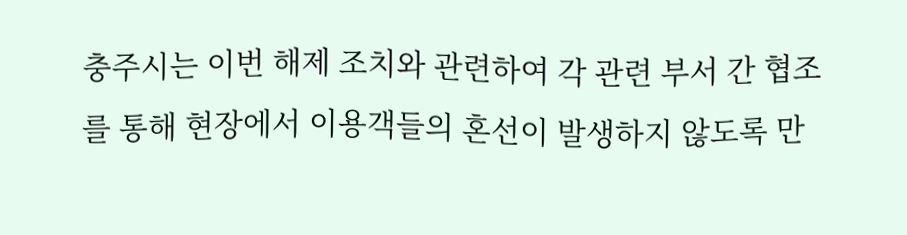충주시는 이번 해제 조치와 관련하여 각 관련 부서 간 협조를 통해 현장에서 이용객들의 혼선이 발생하지 않도록 만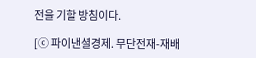전을 기할 방침이다.

[ⓒ 파이낸셜경제. 무단전재-재배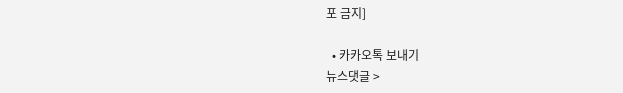포 금지]

  • 카카오톡 보내기
뉴스댓글 >